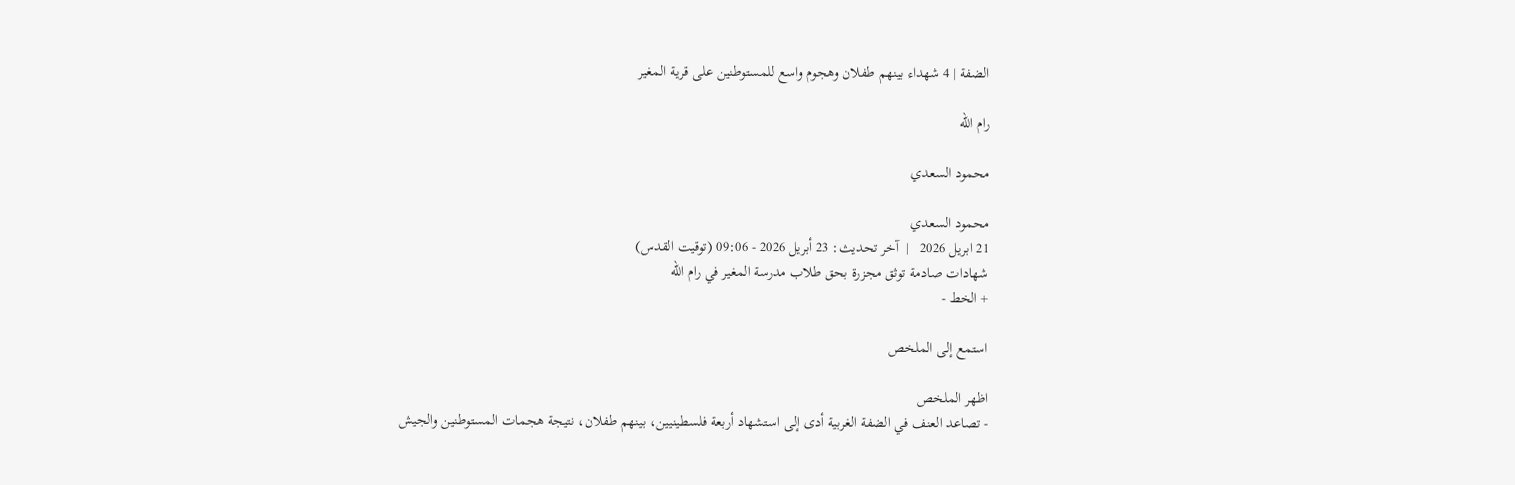الضفة | 4 شهداء بينهم طفلان وهجوم واسع للمستوطنين على قرية المغير

رام الله

محمود السعدي

محمود السعدي
21 ابريل 2026   |  آخر تحديث: 23 أبريل 2026 - 09:06 (توقيت القدس)
شهادات صادمة توثق مجزرة بحق طلاب مدرسة المغير في رام الله
+ الخط -

استمع إلى الملخص

اظهر الملخص
- تصاعد العنف في الضفة الغربية أدى إلى استشهاد أربعة فلسطينيين، بينهم طفلان، نتيجة هجمات المستوطنين والجيش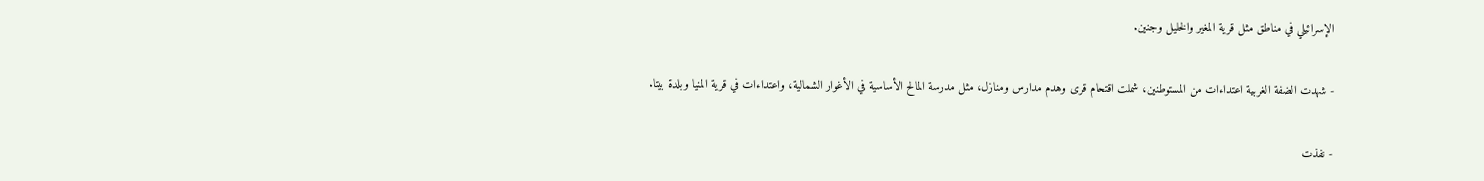الإسرائيلي في مناطق مثل قرية المغير والخليل وجنين.

- شهدت الضفة الغربية اعتداءات من المستوطنين، شملت اقتحام قرى وهدم مدارس ومنازل، مثل مدرسة المالح الأساسية في الأغوار الشمالية، واعتداءات في قرية المنيا وبلدة بيتا.

- نفذت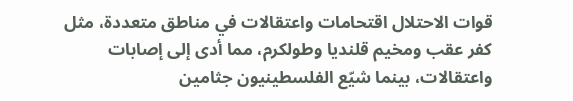قوات الاحتلال اقتحامات واعتقالات في مناطق متعددة، مثل كفر عقب ومخيم قلنديا وطولكرم، مما أدى إلى إصابات واعتقالات، بينما شيّع الفلسطينيون جثامين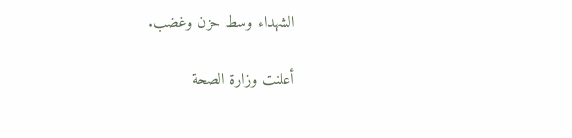الشهداء وسط حزن وغضب.

أعلنت وزارة الصحة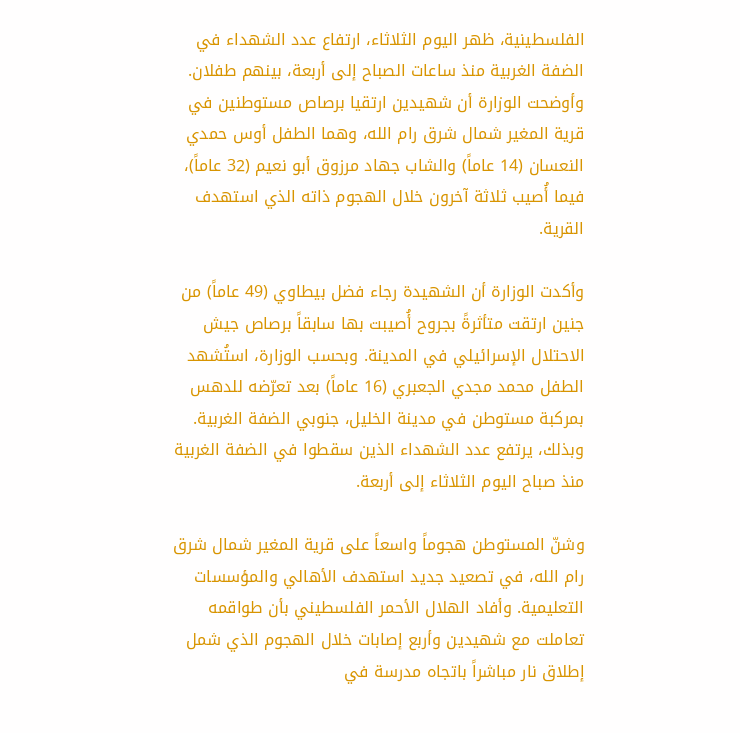الفلسطينية، ظهر اليوم الثلاثاء، ارتفاع عدد الشهداء في الضفة الغربية منذ ساعات الصباح إلى أربعة، بينهم طفلان. وأوضحت الوزارة أن شهيدين ارتقيا برصاص مستوطنين في قرية المغير شمال شرق رام الله، وهما الطفل أوس حمدي النعسان (14 عاماً) والشاب جهاد مرزوق أبو نعيم (32 عاماً)، فيما أُصيب ثلاثة آخرون خلال الهجوم ذاته الذي استهدف القرية.

وأكدت الوزارة أن الشهيدة رجاء فضل بيطاوي (49 عاماً) من جنين ارتقت متأثرةً بجروح أُصيبت بها سابقاً برصاص جيش الاحتلال الإسرائيلي في المدينة. وبحسب الوزارة، استُشهد الطفل محمد مجدي الجعبري (16 عاماً) بعد تعرّضه للدهس بمركبة مستوطن في مدينة الخليل، جنوبي الضفة الغربية. وبذلك، يرتفع عدد الشهداء الذين سقطوا في الضفة الغربية منذ صباح اليوم الثلاثاء إلى أربعة.

وشنّ المستوطن هجوماً واسعاً على قرية المغير شمال شرق رام الله، في تصعيد جديد استهدف الأهالي والمؤسسات التعليمية. وأفاد الهلال الأحمر الفلسطيني بأن طواقمه تعاملت مع شهيدين وأربع إصابات خلال الهجوم الذي شمل إطلاق نار مباشراً باتجاه مدرسة في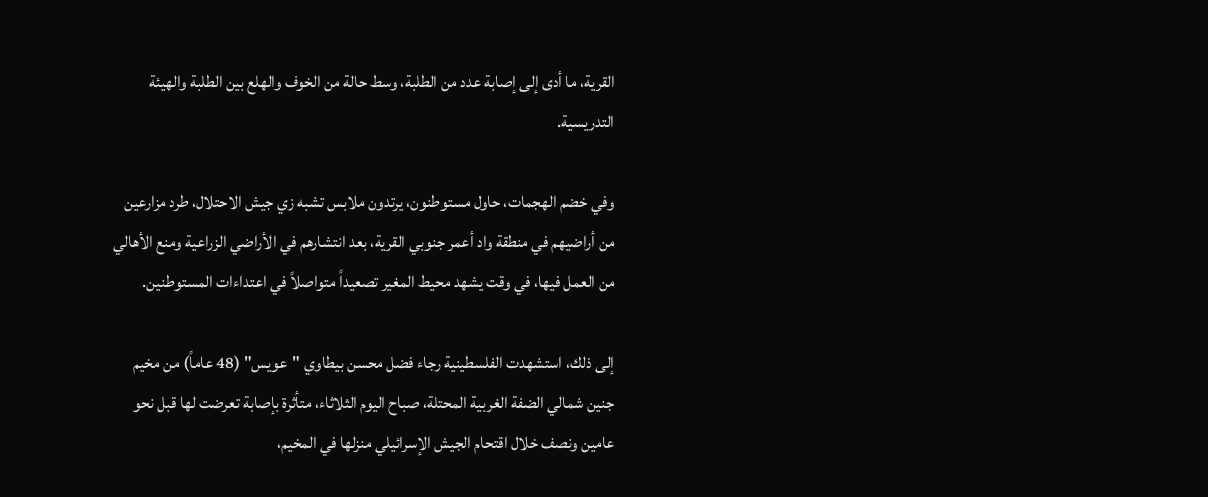القرية، ما أدى إلى إصابة عدد من الطلبة، وسط حالة من الخوف والهلع بين الطلبة والهيئة التدريسية.

وفي خضم الهجمات، حاول مستوطنون، يرتدون ملابس تشبه زي جيش الاحتلال، طرد مزارعين من أراضيهم في منطقة واد أعمر جنوبي القرية، بعد انتشارهم في الأراضي الزراعية ومنع الأهالي من العمل فيها، في وقت يشهد محيط المغير تصعيداً متواصلاً في اعتداءات المستوطنين.

إلى ذلك، استشهدت الفلسطينية رجاء فضل محسن بيطاوي "عويس" (48 عاماً) من مخيم جنين شمالي الضفة الغربية المحتلة، صباح اليوم الثلاثاء، متأثرة بإصابة تعرضت لها قبل نحو عامين ونصف خلال اقتحام الجيش الإسرائيلي منزلها في المخيم،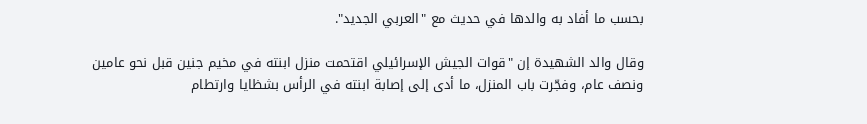بحسب ما أفاد به والدها في حديث مع "العربي الجديد".

وقال والد الشهيدة إن "قوات الجيش الإسرائيلي اقتحمت منزل ابنته في مخيم جنين قبل نحو عامين ونصف عام، وفجّرت باب المنزل، ما أدى إلى إصابة ابنته في الرأس بشظايا وارتطام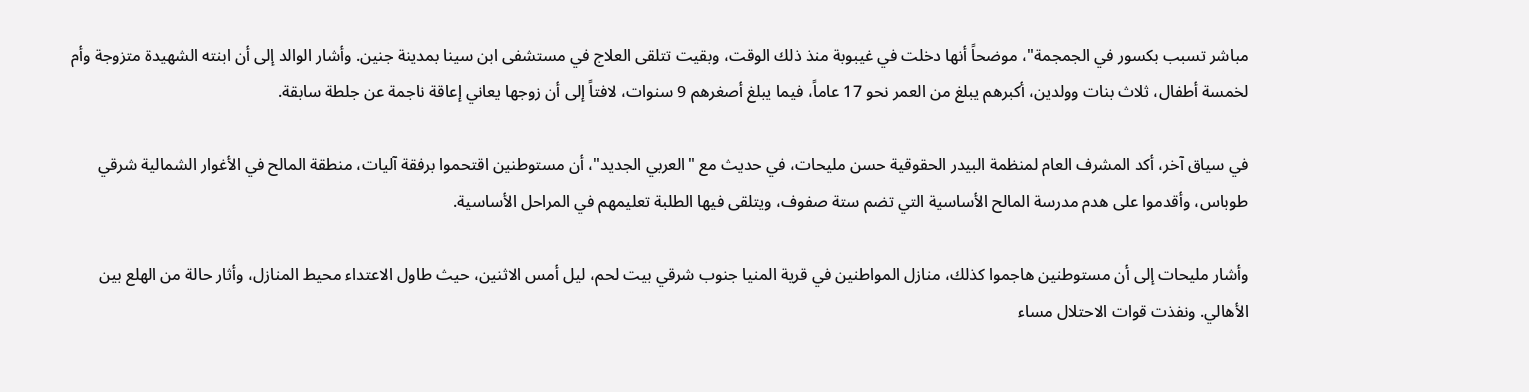مباشر تسبب بكسور في الجمجمة"، موضحاً أنها دخلت في غيبوبة منذ ذلك الوقت، وبقيت تتلقى العلاج في مستشفى ابن سينا بمدينة جنين. وأشار الوالد إلى أن ابنته الشهيدة متزوجة وأم لخمسة أطفال، ثلاث بنات وولدين، أكبرهم يبلغ من العمر نحو 17 عاماً، فيما يبلغ أصغرهم 9 سنوات، لافتاً إلى أن زوجها يعاني إعاقة ناجمة عن جلطة سابقة.

في سياق آخر، أكد المشرف العام لمنظمة البيدر الحقوقية حسن مليحات، في حديث مع "العربي الجديد"، أن مستوطنين اقتحموا برفقة آليات، منطقة المالح في الأغوار الشمالية شرقي طوباس، وأقدموا على هدم مدرسة المالح الأساسية التي تضم ستة صفوف، ويتلقى فيها الطلبة تعليمهم في المراحل الأساسية.

وأشار مليحات إلى أن مستوطنين هاجموا كذلك، منازل المواطنين في قرية المنيا جنوب شرقي بيت لحم، ليل أمس الاثنين، حيث طاول الاعتداء محيط المنازل، وأثار حالة من الهلع بين الأهالي. ونفذت قوات الاحتلال مساء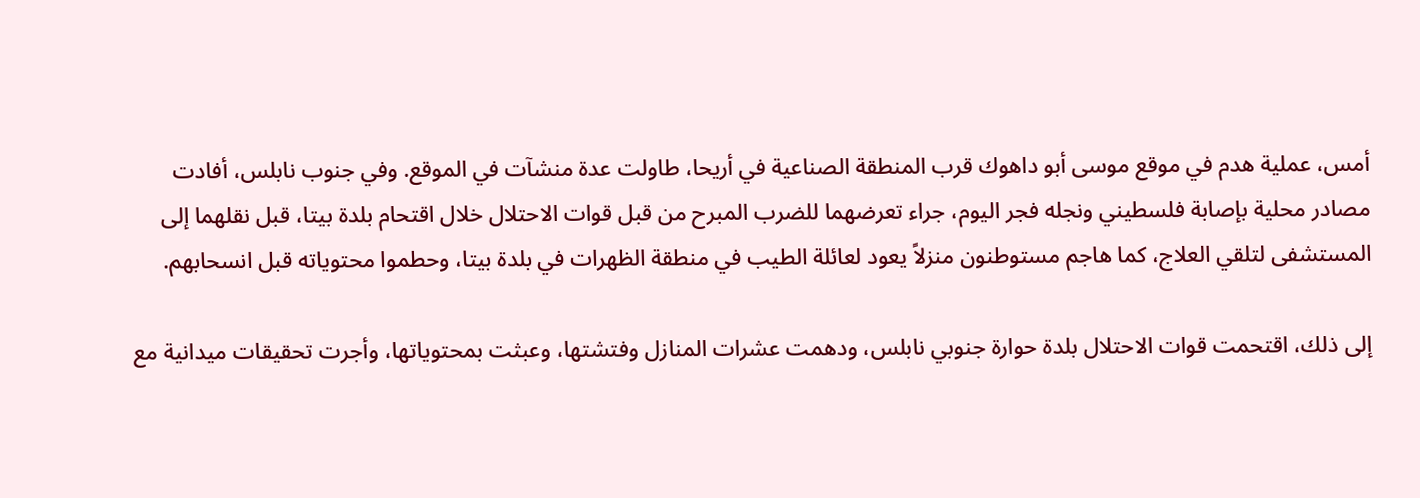أمس، عملية هدم في موقع موسى أبو داهوك قرب المنطقة الصناعية في أريحا، طاولت عدة منشآت في الموقع. وفي جنوب نابلس، أفادت مصادر محلية بإصابة فلسطيني ونجله فجر اليوم، جراء تعرضهما للضرب المبرح من قبل قوات الاحتلال خلال اقتحام بلدة بيتا، قبل نقلهما إلى المستشفى لتلقي العلاج، كما هاجم مستوطنون منزلاً يعود لعائلة الطيب في منطقة الظهرات في بلدة بيتا، وحطموا محتوياته قبل انسحابهم.

إلى ذلك، اقتحمت قوات الاحتلال بلدة حوارة جنوبي نابلس، ودهمت عشرات المنازل وفتشتها، وعبثت بمحتوياتها، وأجرت تحقيقات ميدانية مع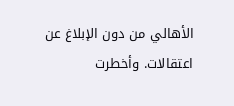الأهالي من دون الإبلاغ عن اعتقالات. وأخطرت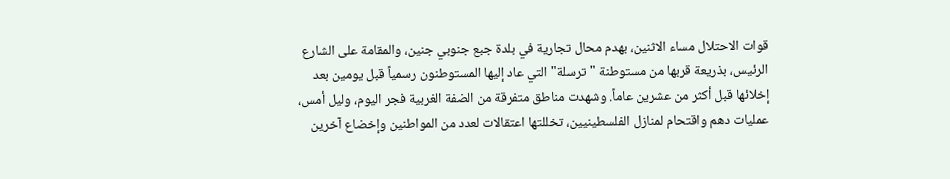قوات الاحتلال مساء الاثنين، بهدم محال تجارية في بلدة جبع جنوبي جنين، والمقامة على الشارع الرئيس، بذريعة قربها من مستوطنة "ترسلة" التي عاد إليها المستوطنون رسمياً قبل يومين بعد إخلائها قبل أكثر من عشرين عاماً. وشهدت مناطق متفرقة من الضفة الغربية فجر اليوم، وليل أمس، عمليات دهم واقتحام لمنازل الفلسطينيين، تخللتها اعتقالات لعدد من المواطنين وإخضاع آخرين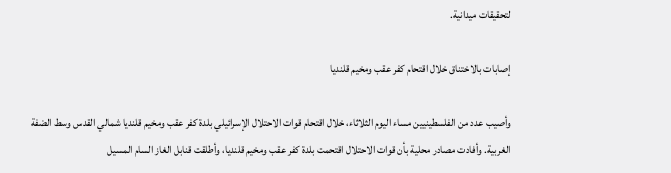لتحقيقات ميدانية.

إصابات بالاختناق خلال اقتحام كفر عقب ومخيم قلنديا

وأصيب عدد من الفلسطينيين مساء اليوم الثلاثاء، خلال اقتحام قوات الاحتلال الإسرائيلي بلدة كفر عقب ومخيم قلنديا شمالي القدس وسط الضفة الغربية. وأفادت مصادر محلية بأن قوات الاحتلال اقتحمت بلدة كفر عقب ومخيم قلنديا، وأطلقت قنابل الغاز السام المسيل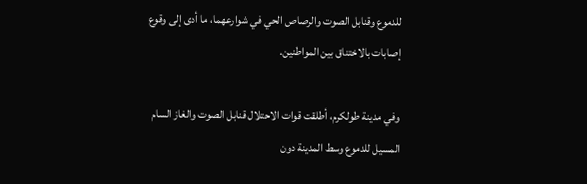للدموع وقنابل الصوت والرصاص الحي في شوارعهما، ما أدى إلى وقوع إصابات بالاختناق بين المواطنين.

وفي مدينة طولكرم، أطلقت قوات الاحتلال قنابل الصوت والغاز السام المسيل للدموع وسط المدينة دون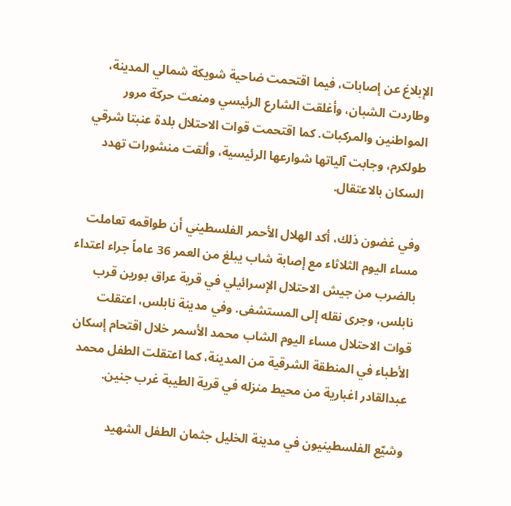الإبلاغ عن إصابات، فيما اقتحمت ضاحية شويكة شمالي المدينة، وطاردت الشبان، وأغلقت الشارع الرئيسي ومنعت حركة مرور المواطنين والمركبات. كما اقتحمت قوات الاحتلال بلدة عنبتا شرقي طولكرم، وجابت آلياتها شوارعها الرئيسية، وألقت منشورات تهدد السكان بالاعتقال.

وفي غضون ذلك، أكد الهلال الأحمر الفلسطيني أن طواقمه تعاملت مساء اليوم الثلاثاء مع إصابة شاب يبلغ من العمر 36 عاماً جراء اعتداء بالضرب من جيش الاحتلال الإسرائيلي في قرية عراق بورين قرب نابلس، وجرى نقله إلى المستشفى. وفي مدينة نابلس، اعتقلت قوات الاحتلال مساء اليوم الشاب محمد الأسمر خلال اقتحام إسكان الأطباء في المنطقة الشرقية من المدينة، كما اعتقلت الطفل محمد عبدالقادر اغبارية من محيط منزله في قرية الطيبة غرب جنين.

وشيّع الفلسطينيون في مدينة الخليل جثمان الطفل الشهيد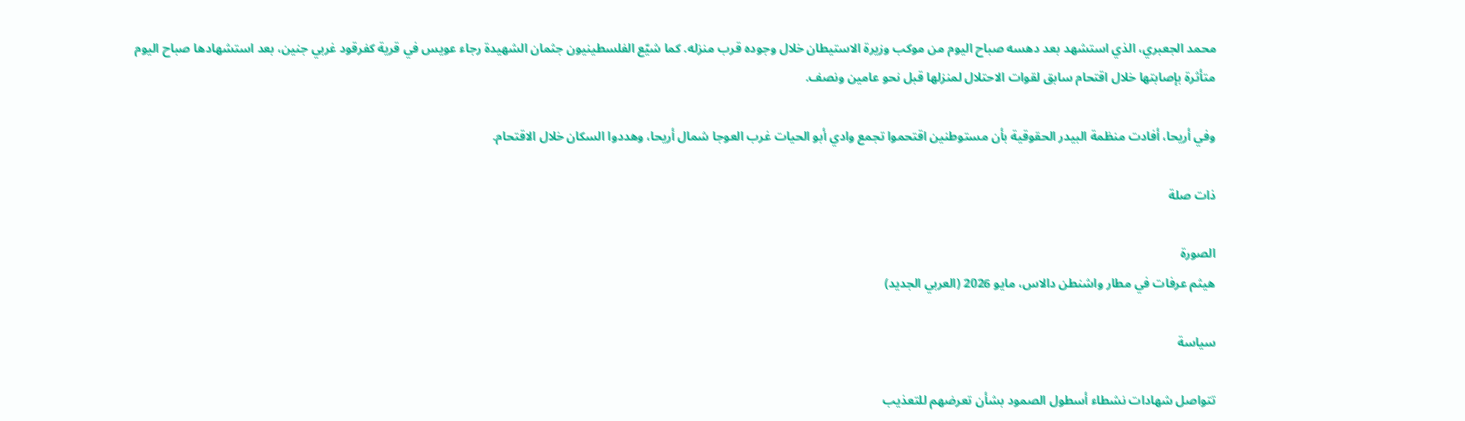محمد الجعبري، الذي استشهد بعد دهسه صباح اليوم من موكب وزيرة الاستيطان خلال وجوده قرب منزله. كما شيّع الفلسطينيون جثمان الشهيدة رجاء عويس في قرية كفرقود غربي جنين، بعد استشهادها صباح اليوم متأثرة بإصابتها خلال اقتحام سابق لقوات الاحتلال لمنزلها قبل نحو عامين ونصف.

وفي أريحا، أفادت منظمة البيدر الحقوقية بأن مستوطنين اقتحموا تجمع وادي أبو الحيات غرب العوجا شمال أريحا، وهددوا السكان خلال الاقتحام.

ذات صلة

الصورة
هيثم عرفات في مطار واشنطن دالاس، مايو 2026 (العربي الجديد)

سياسة

تتواصل شهادات نشطاء أسطول الصمود بشأن تعرضهم للتعذيب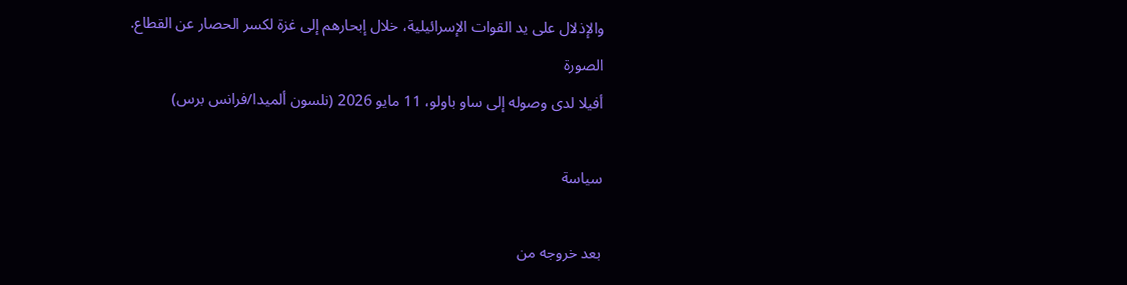والإذلال على يد القوات الإسرائيلية، خلال إبحارهم إلى غزة لكسر الحصار عن القطاع.
الصورة
أفيلا لدى وصوله إلى ساو باولو، 11 مايو 2026 (نلسون ألميدا/فرانس برس)

سياسة

بعد خروجه من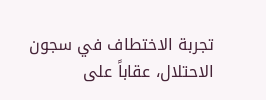تجربة الاختطاف في سجون الاحتلال، عقاباً على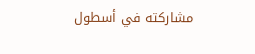مشاركته في أسطول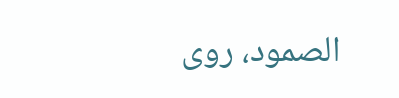الصمود، روى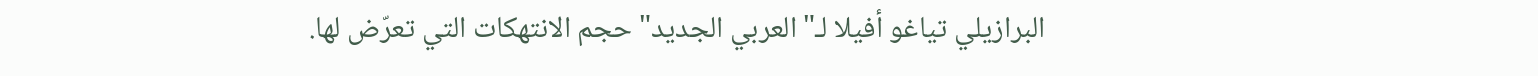البرازيلي تياغو أفيلا لـ"العربي الجديد" حجم الانتهكات التي تعرّض لها.